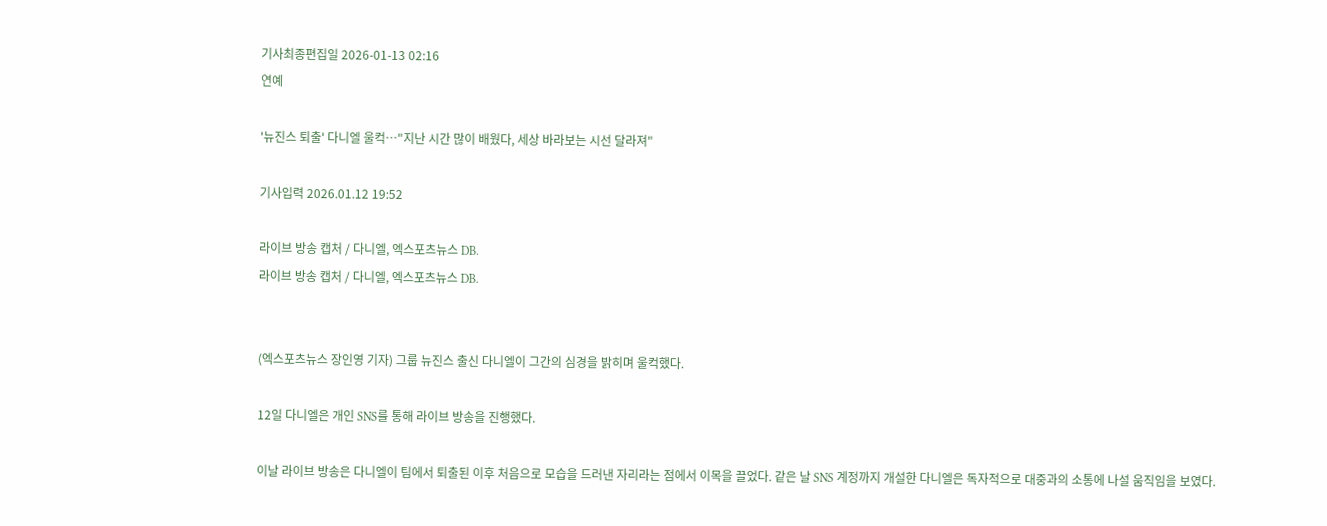기사최종편집일 2026-01-13 02:16
연예

'뉴진스 퇴출' 다니엘 울컥…"지난 시간 많이 배웠다, 세상 바라보는 시선 달라져"

기사입력 2026.01.12 19:52

라이브 방송 캡처 / 다니엘, 엑스포츠뉴스 DB.
라이브 방송 캡처 / 다니엘, 엑스포츠뉴스 DB.


(엑스포츠뉴스 장인영 기자) 그룹 뉴진스 출신 다니엘이 그간의 심경을 밝히며 울컥했다.

12일 다니엘은 개인 SNS를 통해 라이브 방송을 진행했다.

이날 라이브 방송은 다니엘이 팀에서 퇴출된 이후 처음으로 모습을 드러낸 자리라는 점에서 이목을 끌었다. 같은 날 SNS 계정까지 개설한 다니엘은 독자적으로 대중과의 소통에 나설 움직임을 보였다.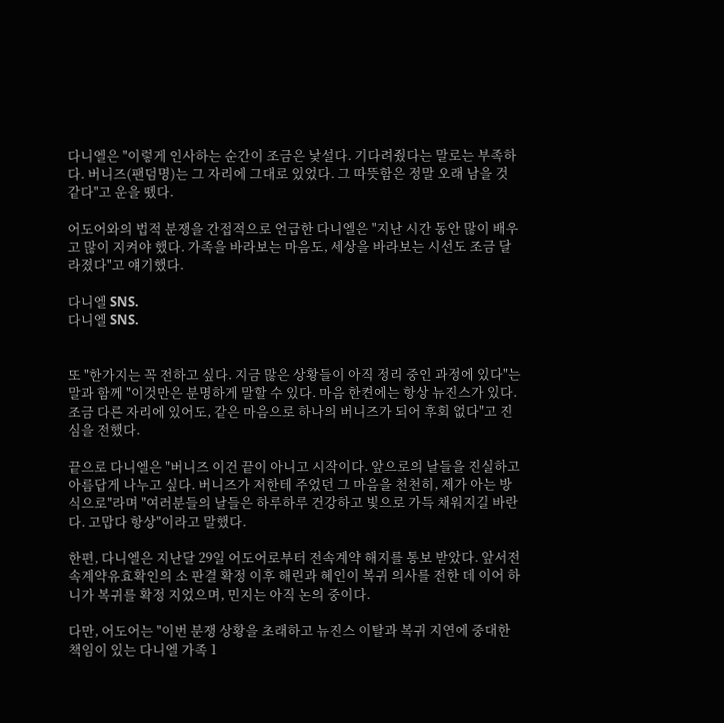다니엘은 "이렇게 인사하는 순간이 조금은 낯설다. 기다려줬다는 말로는 부족하다. 버니즈(팬덤명)는 그 자리에 그대로 있었다. 그 따뜻함은 정말 오래 남을 것 같다"고 운을 뗐다.

어도어와의 법적 분쟁을 간접적으로 언급한 다니엘은 "지난 시간 동안 많이 배우고 많이 지켜야 했다. 가족을 바라보는 마음도, 세상을 바라보는 시선도 조금 달라졌다"고 얘기했다.

다니엘 SNS.
다니엘 SNS.


또 "한가지는 꼭 전하고 싶다. 지금 많은 상황들이 아직 정리 중인 과정에 있다"는 말과 함께 "이것만은 분명하게 말할 수 있다. 마음 한켠에는 항상 뉴진스가 있다. 조금 다른 자리에 있어도, 같은 마음으로 하나의 버니즈가 되어 후회 없다"고 진심을 전했다.

끝으로 다니엘은 "버니즈 이건 끝이 아니고 시작이다. 앞으로의 날들을 진실하고 아름답게 나누고 싶다. 버니즈가 저한테 주었던 그 마음을 천천히, 제가 아는 방식으로"라며 "여러분들의 날들은 하루하루 건강하고 빛으로 가득 채워지길 바란다. 고맙다 항상"이라고 말했다.

한편, 다니엘은 지난달 29일 어도어로부터 전속계약 해지를 통보 받았다. 앞서전속계약유효확인의 소 판결 확정 이후 해린과 혜인이 복귀 의사를 전한 데 이어 하니가 복귀를 확정 지었으며, 민지는 아직 논의 중이다.

다만, 어도어는 "이번 분쟁 상황을 초래하고 뉴진스 이탈과 복귀 지연에 중대한 책임이 있는 다니엘 가족 1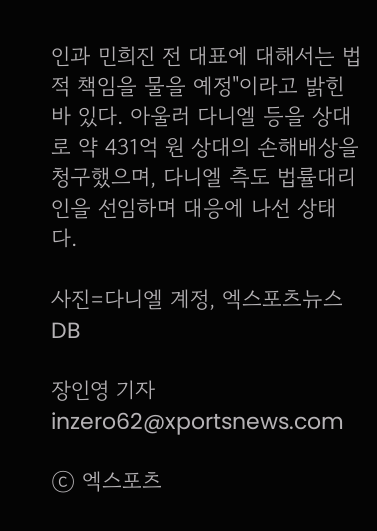인과 민희진 전 대표에 대해서는 법적 책임을 물을 예정"이라고 밝힌 바 있다. 아울러 다니엘 등을 상대로 약 431억 원 상대의 손해배상을 청구했으며, 다니엘 측도 법률대리인을 선임하며 대응에 나선 상태다.

사진=다니엘 계정, 엑스포츠뉴스 DB

장인영 기자 inzero62@xportsnews.com

ⓒ 엑스포츠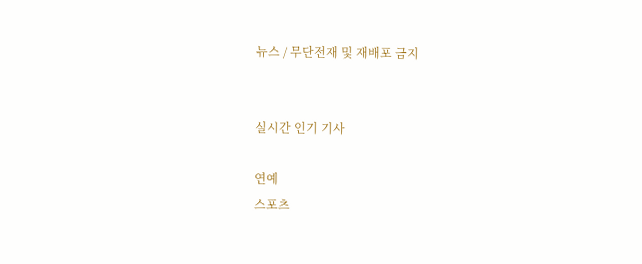뉴스 / 무단전재 및 재배포 금지


실시간 인기 기사

연예
스포츠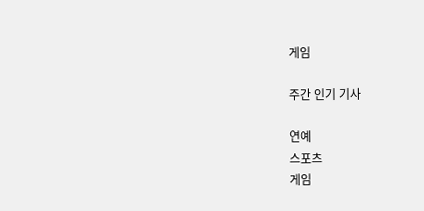게임

주간 인기 기사

연예
스포츠
게임